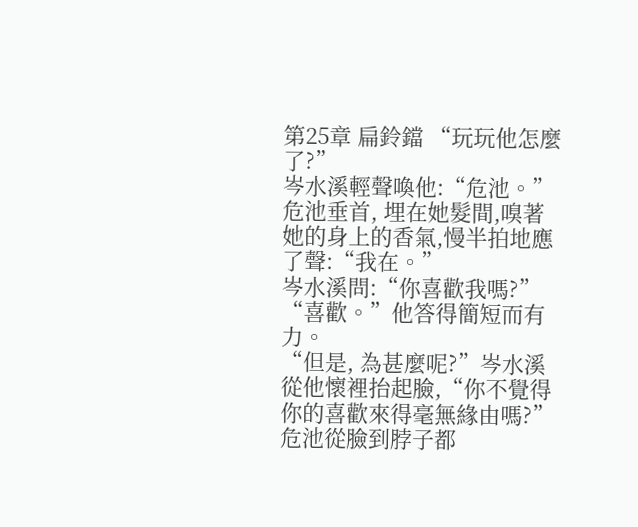第25章 扁鈴鐺 “玩玩他怎麼了?”
岑水溪輕聲喚他:“危池。”
危池垂首, 埋在她髮間,嗅著她的身上的香氣,慢半拍地應了聲:“我在。”
岑水溪問:“你喜歡我嗎?”
“喜歡。”他答得簡短而有力。
“但是, 為甚麼呢?”岑水溪從他懷裡抬起臉,“你不覺得你的喜歡來得毫無緣由嗎?”
危池從臉到脖子都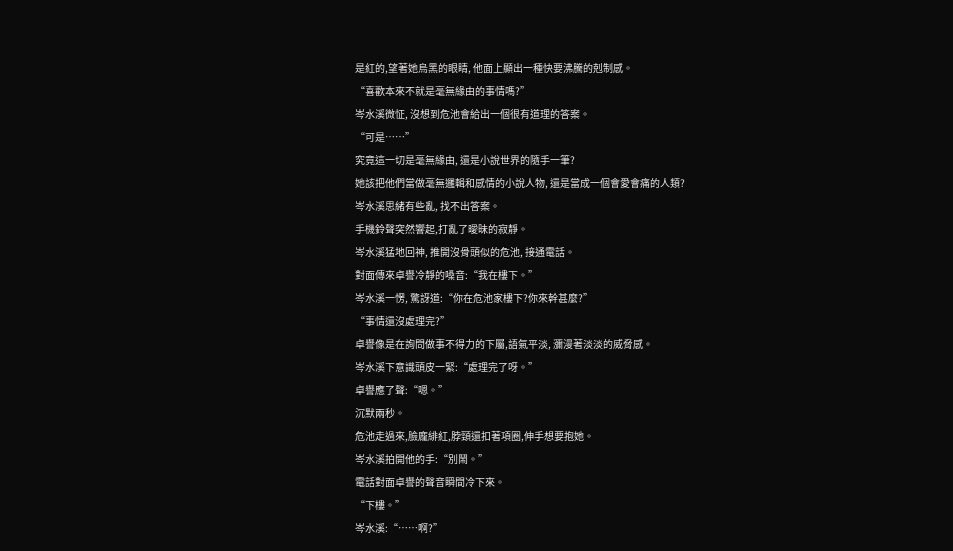是紅的,望著她烏黑的眼睛, 他面上顯出一種快要沸騰的剋制感。
“喜歡本來不就是毫無緣由的事情嗎?”
岑水溪微怔, 沒想到危池會給出一個很有道理的答案。
“可是……”
究竟這一切是毫無緣由, 還是小說世界的隨手一筆?
她該把他們當做毫無邏輯和感情的小說人物, 還是當成一個會愛會痛的人類?
岑水溪思緒有些亂, 找不出答案。
手機鈴聲突然響起,打亂了曖昧的寂靜。
岑水溪猛地回神, 推開沒骨頭似的危池, 接通電話。
對面傳來卓譽冷靜的嗓音:“我在樓下。”
岑水溪一愣, 驚訝道:“你在危池家樓下?你來幹甚麼?”
“事情還沒處理完?”
卓譽像是在詢問做事不得力的下屬,語氣平淡, 瀰漫著淡淡的威脅感。
岑水溪下意識頭皮一緊:“處理完了呀。”
卓譽應了聲:“嗯。”
沉默兩秒。
危池走過來,臉龐緋紅,脖頸還扣著項圈,伸手想要抱她。
岑水溪拍開他的手:“別鬧。”
電話對面卓譽的聲音瞬間冷下來。
“下樓。”
岑水溪:“……啊?”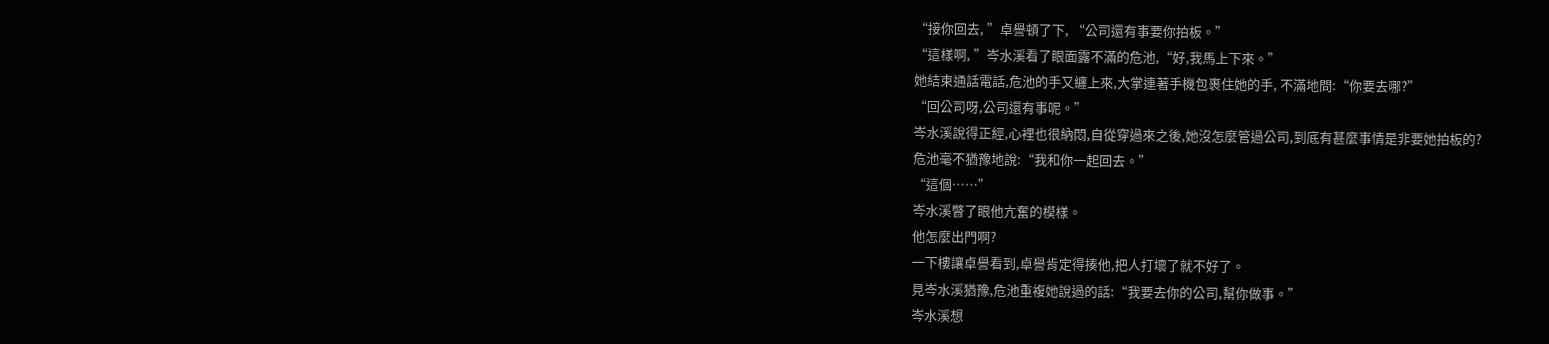“接你回去, ”卓譽頓了下, “公司還有事要你拍板。”
“這樣啊, ”岑水溪看了眼面露不滿的危池,“好,我馬上下來。”
她結束通話電話,危池的手又纏上來,大掌連著手機包裹住她的手, 不滿地問:“你要去哪?”
“回公司呀,公司還有事呢。”
岑水溪說得正經,心裡也很納悶,自從穿過來之後,她沒怎麼管過公司,到底有甚麼事情是非要她拍板的?
危池毫不猶豫地說:“我和你一起回去。”
“這個……”
岑水溪瞥了眼他亢奮的模樣。
他怎麼出門啊?
一下樓讓卓譽看到,卓譽肯定得揍他,把人打壞了就不好了。
見岑水溪猶豫,危池重複她說過的話:“我要去你的公司,幫你做事。”
岑水溪想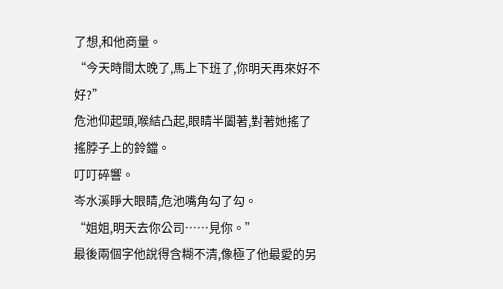了想,和他商量。
“今天時間太晚了,馬上下班了,你明天再來好不好?”
危池仰起頭,喉結凸起,眼睛半闔著,對著她搖了搖脖子上的鈴鐺。
叮叮碎響。
岑水溪睜大眼睛,危池嘴角勾了勾。
“姐姐,明天去你公司……見你。”
最後兩個字他說得含糊不清,像極了他最愛的另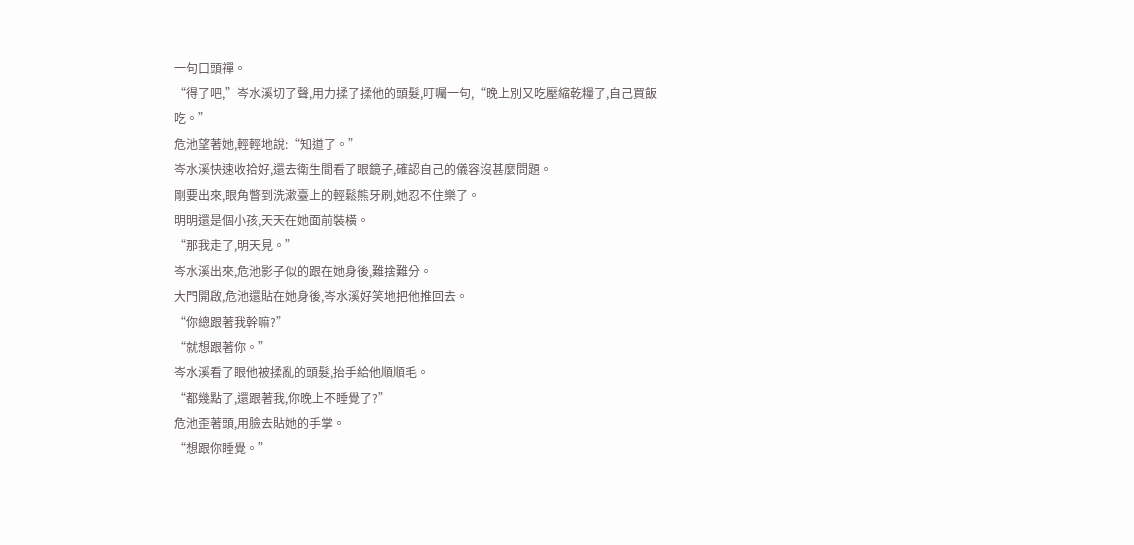一句口頭禪。
“得了吧,”岑水溪切了聲,用力揉了揉他的頭髮,叮囑一句,“晚上別又吃壓縮乾糧了,自己買飯吃。”
危池望著她,輕輕地說:“知道了。”
岑水溪快速收拾好,還去衛生間看了眼鏡子,確認自己的儀容沒甚麼問題。
剛要出來,眼角瞥到洗漱臺上的輕鬆熊牙刷,她忍不住樂了。
明明還是個小孩,天天在她面前裝橫。
“那我走了,明天見。”
岑水溪出來,危池影子似的跟在她身後,難捨難分。
大門開啟,危池還貼在她身後,岑水溪好笑地把他推回去。
“你總跟著我幹嘛?”
“就想跟著你。”
岑水溪看了眼他被揉亂的頭髮,抬手給他順順毛。
“都幾點了,還跟著我,你晚上不睡覺了?”
危池歪著頭,用臉去貼她的手掌。
“想跟你睡覺。”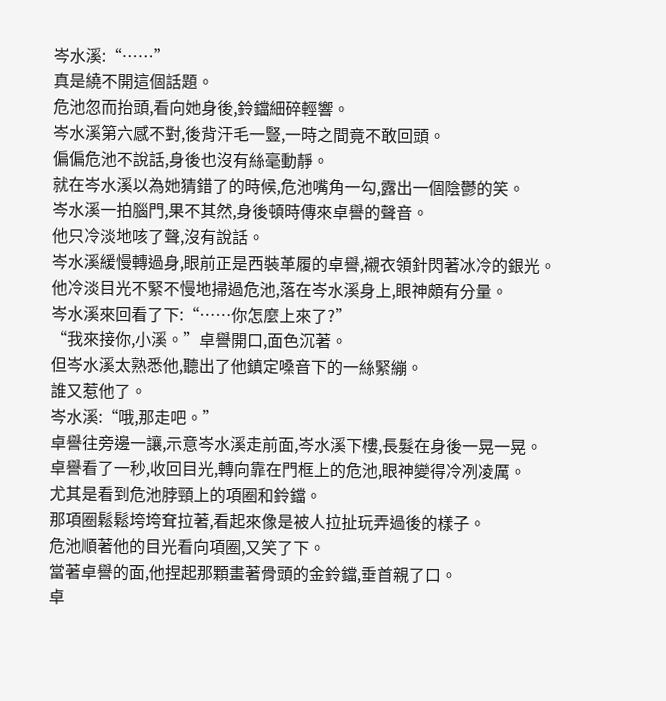岑水溪:“……”
真是繞不開這個話題。
危池忽而抬頭,看向她身後,鈴鐺細碎輕響。
岑水溪第六感不對,後背汗毛一豎,一時之間竟不敢回頭。
偏偏危池不說話,身後也沒有絲毫動靜。
就在岑水溪以為她猜錯了的時候,危池嘴角一勾,露出一個陰鬱的笑。
岑水溪一拍腦門,果不其然,身後頓時傳來卓譽的聲音。
他只冷淡地咳了聲,沒有說話。
岑水溪緩慢轉過身,眼前正是西裝革履的卓譽,襯衣領針閃著冰冷的銀光。
他冷淡目光不緊不慢地掃過危池,落在岑水溪身上,眼神頗有分量。
岑水溪來回看了下:“……你怎麼上來了?”
“我來接你,小溪。”卓譽開口,面色沉著。
但岑水溪太熟悉他,聽出了他鎮定嗓音下的一絲緊繃。
誰又惹他了。
岑水溪:“哦,那走吧。”
卓譽往旁邊一讓,示意岑水溪走前面,岑水溪下樓,長髮在身後一晃一晃。
卓譽看了一秒,收回目光,轉向靠在門框上的危池,眼神變得冷冽凌厲。
尤其是看到危池脖頸上的項圈和鈴鐺。
那項圈鬆鬆垮垮耷拉著,看起來像是被人拉扯玩弄過後的樣子。
危池順著他的目光看向項圈,又笑了下。
當著卓譽的面,他捏起那顆畫著骨頭的金鈴鐺,垂首親了口。
卓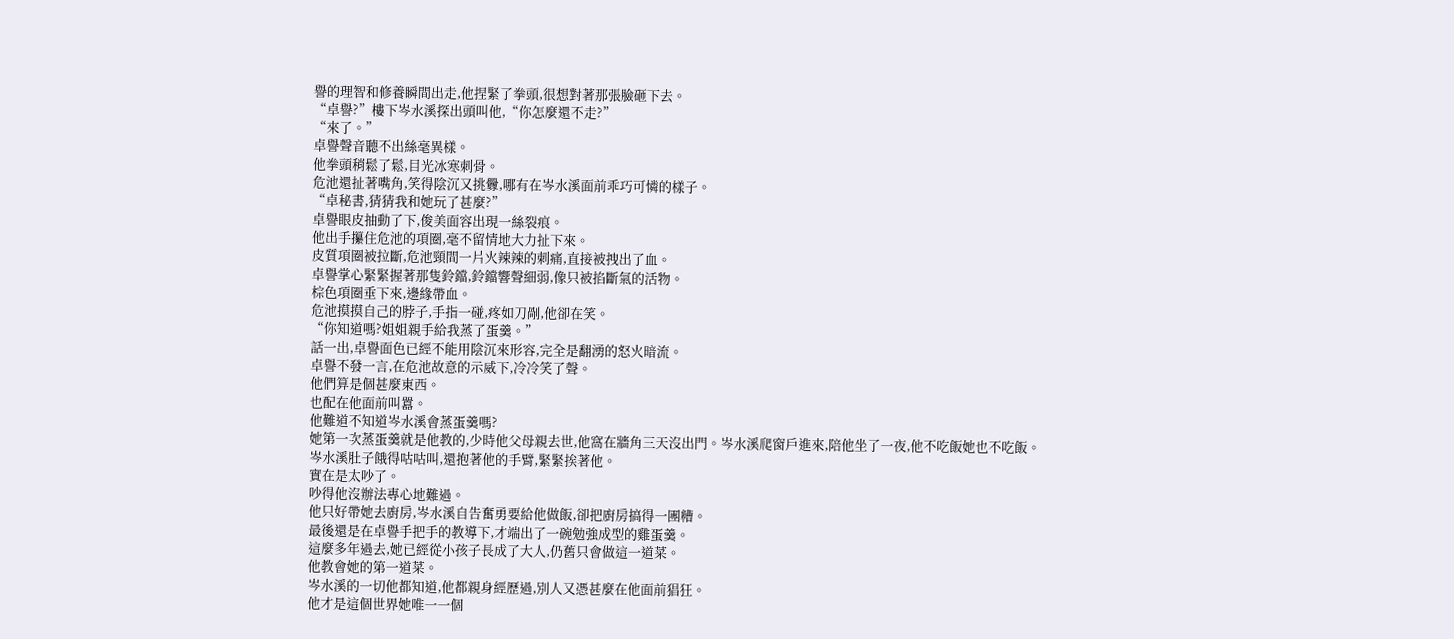譽的理智和修養瞬間出走,他捏緊了拳頭,很想對著那張臉砸下去。
“卓譽?”樓下岑水溪探出頭叫他,“你怎麼還不走?”
“來了。”
卓譽聲音聽不出絲毫異樣。
他拳頭稍鬆了鬆,目光冰寒刺骨。
危池還扯著嘴角,笑得陰沉又挑釁,哪有在岑水溪面前乖巧可憐的樣子。
“卓秘書,猜猜我和她玩了甚麼?”
卓譽眼皮抽動了下,俊美面容出現一絲裂痕。
他出手攥住危池的項圈,毫不留情地大力扯下來。
皮質項圈被拉斷,危池頸間一片火辣辣的刺痛,直接被拽出了血。
卓譽掌心緊緊握著那隻鈴鐺,鈴鐺響聲細弱,像只被掐斷氣的活物。
棕色項圈垂下來,邊緣帶血。
危池摸摸自己的脖子,手指一碰,疼如刀剮,他卻在笑。
“你知道嗎?姐姐親手給我蒸了蛋羹。”
話一出,卓譽面色已經不能用陰沉來形容,完全是翻湧的怒火暗流。
卓譽不發一言,在危池故意的示威下,冷冷笑了聲。
他們算是個甚麼東西。
也配在他面前叫囂。
他難道不知道岑水溪會蒸蛋羹嗎?
她第一次蒸蛋羹就是他教的,少時他父母親去世,他窩在牆角三天沒出門。岑水溪爬窗戶進來,陪他坐了一夜,他不吃飯她也不吃飯。
岑水溪肚子餓得咕咕叫,還抱著他的手臂,緊緊挨著他。
實在是太吵了。
吵得他沒辦法專心地難過。
他只好帶她去廚房,岑水溪自告奮勇要給他做飯,卻把廚房搞得一團糟。
最後還是在卓譽手把手的教導下,才端出了一碗勉強成型的雞蛋羹。
這麼多年過去,她已經從小孩子長成了大人,仍舊只會做這一道菜。
他教會她的第一道菜。
岑水溪的一切他都知道,他都親身經歷過,別人又憑甚麼在他面前猖狂。
他才是這個世界她唯一一個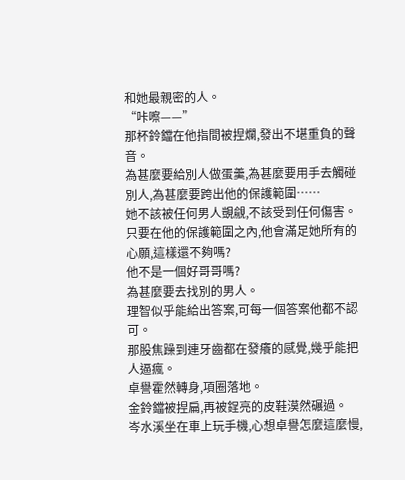和她最親密的人。
“咔嚓——”
那杯鈴鐺在他指間被捏爛,發出不堪重負的聲音。
為甚麼要給別人做蛋羹,為甚麼要用手去觸碰別人,為甚麼要跨出他的保護範圍……
她不該被任何男人覬覦,不該受到任何傷害。
只要在他的保護範圍之內,他會滿足她所有的心願,這樣還不夠嗎?
他不是一個好哥哥嗎?
為甚麼要去找別的男人。
理智似乎能給出答案,可每一個答案他都不認可。
那股焦躁到連牙齒都在發癢的感覺,幾乎能把人逼瘋。
卓譽霍然轉身,項圈落地。
金鈴鐺被捏扁,再被鋥亮的皮鞋漠然碾過。
岑水溪坐在車上玩手機,心想卓譽怎麼這麼慢,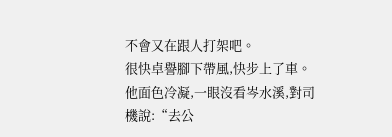不會又在跟人打架吧。
很快卓譽腳下帶風,快步上了車。
他面色冷凝,一眼沒看岑水溪,對司機說:“去公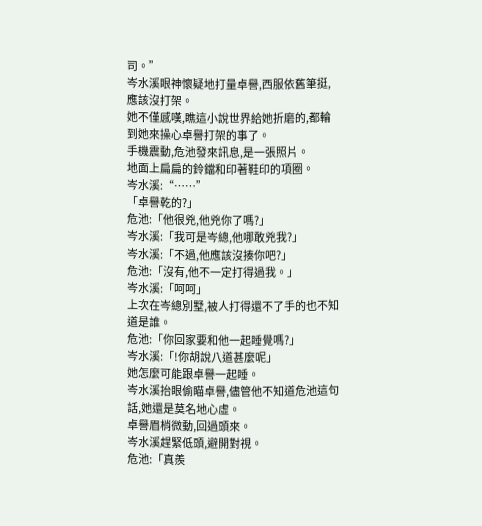司。”
岑水溪眼神懷疑地打量卓譽,西服依舊筆挺,應該沒打架。
她不僅感嘆,瞧這小說世界給她折磨的,都輪到她來操心卓譽打架的事了。
手機震動,危池發來訊息,是一張照片。
地面上扁扁的鈴鐺和印著鞋印的項圈。
岑水溪:“……”
「卓譽乾的?」
危池:「他很兇,他兇你了嗎?」
岑水溪:「我可是岑總,他哪敢兇我?」
岑水溪:「不過,他應該沒揍你吧?」
危池:「沒有,他不一定打得過我。」
岑水溪:「呵呵」
上次在岑總別墅,被人打得還不了手的也不知道是誰。
危池:「你回家要和他一起睡覺嗎?」
岑水溪:「!你胡說八道甚麼呢」
她怎麼可能跟卓譽一起睡。
岑水溪抬眼偷瞄卓譽,儘管他不知道危池這句話,她還是莫名地心虛。
卓譽眉梢微動,回過頭來。
岑水溪趕緊低頭,避開對視。
危池:「真羨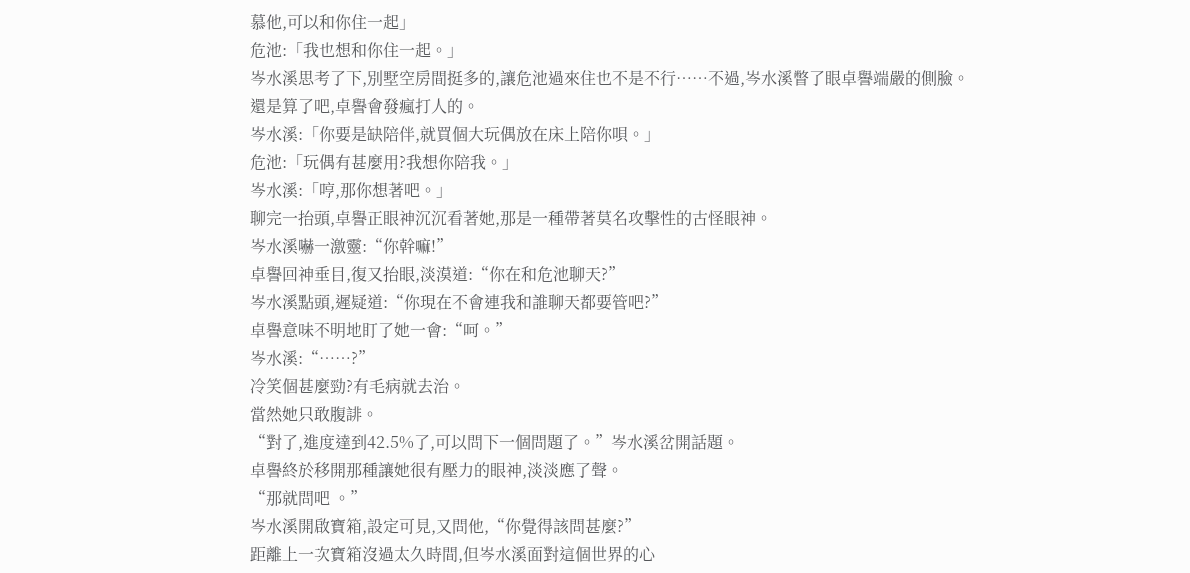慕他,可以和你住一起」
危池:「我也想和你住一起。」
岑水溪思考了下,別墅空房間挺多的,讓危池過來住也不是不行……不過,岑水溪瞥了眼卓譽端嚴的側臉。
還是算了吧,卓譽會發瘋打人的。
岑水溪:「你要是缺陪伴,就買個大玩偶放在床上陪你唄。」
危池:「玩偶有甚麼用?我想你陪我。」
岑水溪:「哼,那你想著吧。」
聊完一抬頭,卓譽正眼神沉沉看著她,那是一種帶著莫名攻擊性的古怪眼神。
岑水溪嚇一激靈:“你幹嘛!”
卓譽回神垂目,復又抬眼,淡漠道:“你在和危池聊天?”
岑水溪點頭,遲疑道:“你現在不會連我和誰聊天都要管吧?”
卓譽意味不明地盯了她一會:“呵。”
岑水溪:“……?”
冷笑個甚麼勁?有毛病就去治。
當然她只敢腹誹。
“對了,進度達到42.5%了,可以問下一個問題了。”岑水溪岔開話題。
卓譽終於移開那種讓她很有壓力的眼神,淡淡應了聲。
“那就問吧 。”
岑水溪開啟寶箱,設定可見,又問他,“你覺得該問甚麼?”
距離上一次寶箱沒過太久時間,但岑水溪面對這個世界的心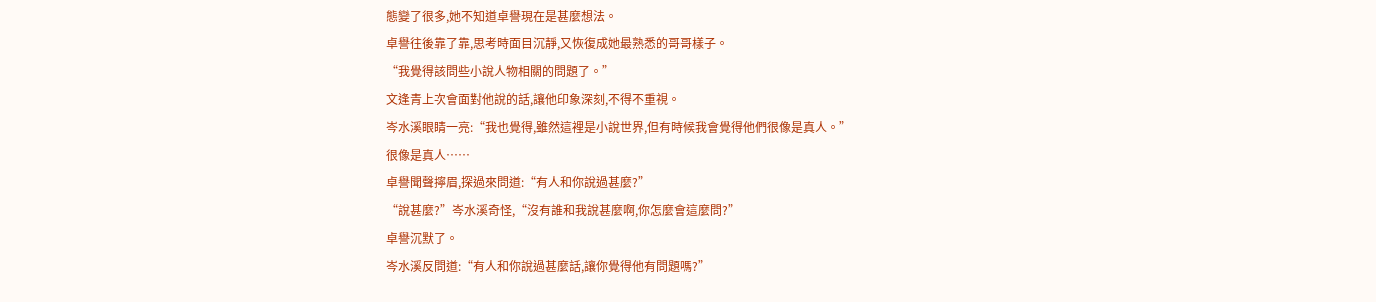態變了很多,她不知道卓譽現在是甚麼想法。
卓譽往後靠了靠,思考時面目沉靜,又恢復成她最熟悉的哥哥樣子。
“我覺得該問些小說人物相關的問題了。”
文逢青上次會面對他說的話,讓他印象深刻,不得不重視。
岑水溪眼睛一亮:“我也覺得,雖然這裡是小說世界,但有時候我會覺得他們很像是真人。”
很像是真人……
卓譽聞聲擰眉,探過來問道:“有人和你說過甚麼?”
“說甚麼?”岑水溪奇怪,“沒有誰和我說甚麼啊,你怎麼會這麼問?”
卓譽沉默了。
岑水溪反問道:“有人和你說過甚麼話,讓你覺得他有問題嗎?”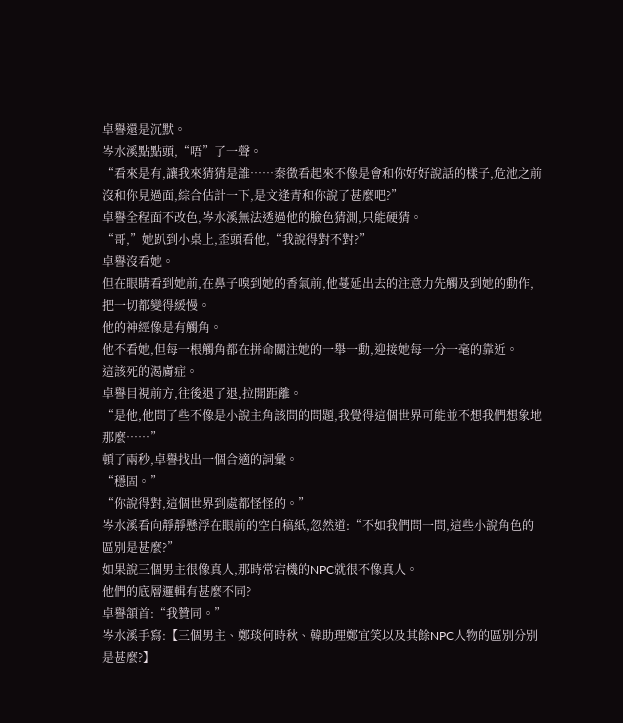卓譽還是沉默。
岑水溪點點頭,“唔”了一聲。
“看來是有,讓我來猜猜是誰……秦徵看起來不像是會和你好好說話的樣子,危池之前沒和你見過面,綜合估計一下,是文逢青和你說了甚麼吧?”
卓譽全程面不改色,岑水溪無法透過他的臉色猜測,只能硬猜。
“哥,”她趴到小桌上,歪頭看他,“我說得對不對?”
卓譽沒看她。
但在眼睛看到她前,在鼻子嗅到她的香氣前,他蔓延出去的注意力先觸及到她的動作,把一切都變得緩慢。
他的神經像是有觸角。
他不看她,但每一根觸角都在拼命關注她的一舉一動,迎接她每一分一毫的靠近。
這該死的渴膚症。
卓譽目視前方,往後退了退,拉開距離。
“是他,他問了些不像是小說主角該問的問題,我覺得這個世界可能並不想我們想象地那麼……”
頓了兩秒,卓譽找出一個合適的詞彙。
“穩固。”
“你說得對,這個世界到處都怪怪的。”
岑水溪看向靜靜懸浮在眼前的空白稿紙,忽然道:“不如我們問一問,這些小說角色的區別是甚麼?”
如果說三個男主很像真人,那時常宕機的NPC就很不像真人。
他們的底層邏輯有甚麼不同?
卓譽頷首:“我贊同。”
岑水溪手寫:【三個男主、鄭琰何時秋、韓助理鄭宜笑以及其餘NPC人物的區別分別是甚麼?】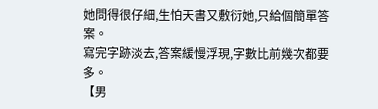她問得很仔細,生怕天書又敷衍她,只給個簡單答案。
寫完字跡淡去,答案緩慢浮現,字數比前幾次都要多。
【男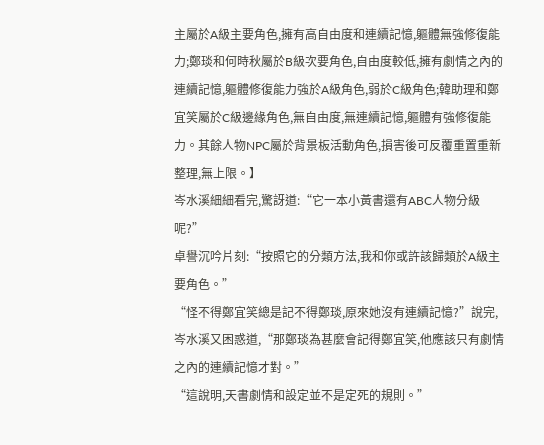主屬於A級主要角色,擁有高自由度和連續記憶,軀體無強修復能力;鄭琰和何時秋屬於B級次要角色,自由度較低,擁有劇情之內的連續記憶,軀體修復能力強於A級角色,弱於C級角色;韓助理和鄭宜笑屬於C級邊緣角色,無自由度,無連續記憶,軀體有強修復能力。其餘人物NPC屬於背景板活動角色,損害後可反覆重置重新整理,無上限。】
岑水溪細細看完,驚訝道:“它一本小黃書還有ABC人物分級呢?”
卓譽沉吟片刻:“按照它的分類方法,我和你或許該歸類於A級主要角色。”
“怪不得鄭宜笑總是記不得鄭琰,原來她沒有連續記憶?”說完,岑水溪又困惑道,“那鄭琰為甚麼會記得鄭宜笑,他應該只有劇情之內的連續記憶才對。”
“這說明,天書劇情和設定並不是定死的規則。”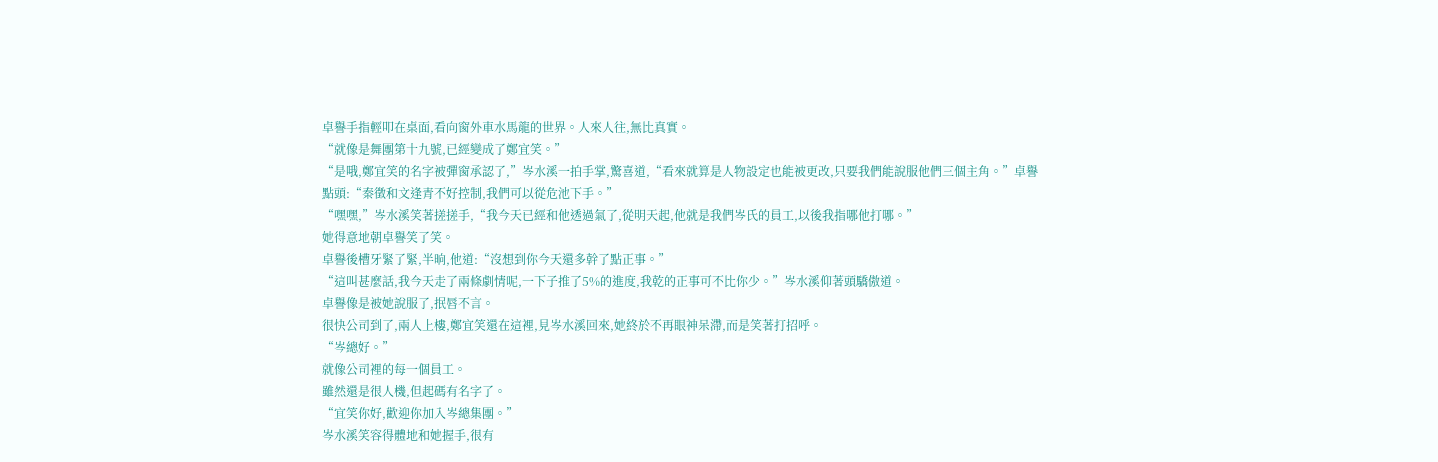卓譽手指輕叩在桌面,看向窗外車水馬龍的世界。人來人往,無比真實。
“就像是舞團第十九號,已經變成了鄭宜笑。”
“是哦,鄭宜笑的名字被彈窗承認了,”岑水溪一拍手掌,驚喜道,“看來就算是人物設定也能被更改,只要我們能說服他們三個主角。”卓譽點頭:“秦徵和文逢青不好控制,我們可以從危池下手。”
“嘿嘿,”岑水溪笑著搓搓手,“我今天已經和他透過氣了,從明天起,他就是我們岑氏的員工,以後我指哪他打哪。”
她得意地朝卓譽笑了笑。
卓譽後槽牙緊了緊,半晌,他道:“沒想到你今天還多幹了點正事。”
“這叫甚麼話,我今天走了兩條劇情呢,一下子推了5%的進度,我乾的正事可不比你少。”岑水溪仰著頭驕傲道。
卓譽像是被她說服了,抿唇不言。
很快公司到了,兩人上樓,鄭宜笑還在這裡,見岑水溪回來,她終於不再眼神呆滯,而是笑著打招呼。
“岑總好。”
就像公司裡的每一個員工。
雖然還是很人機,但起碼有名字了。
“宜笑你好,歡迎你加入岑總集團。”
岑水溪笑容得體地和她握手,很有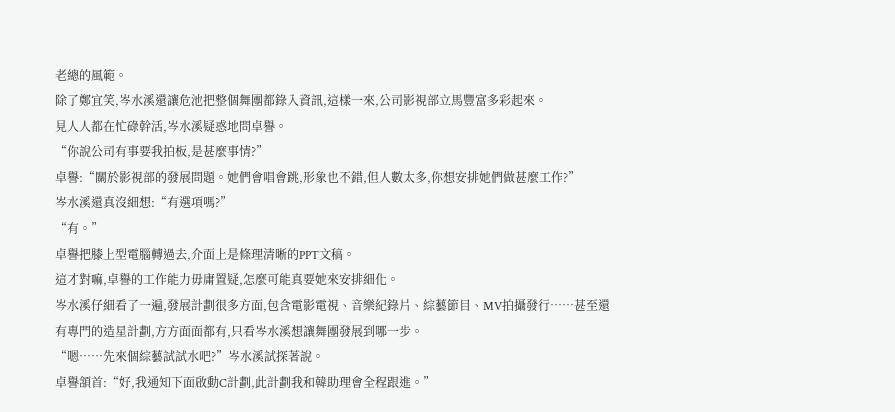老總的風範。
除了鄭宜笑,岑水溪還讓危池把整個舞團都錄入資訊,這樣一來,公司影視部立馬豐富多彩起來。
見人人都在忙碌幹活,岑水溪疑惑地問卓譽。
“你說公司有事要我拍板,是甚麼事情?”
卓譽:“關於影視部的發展問題。她們會唱會跳,形象也不錯,但人數太多,你想安排她們做甚麼工作?”
岑水溪還真沒細想:“有選項嗎?”
“有。”
卓譽把膝上型電腦轉過去,介面上是條理清晰的PPT文稿。
這才對嘛,卓譽的工作能力毋庸置疑,怎麼可能真要她來安排細化。
岑水溪仔細看了一遍,發展計劃很多方面,包含電影電視、音樂紀錄片、綜藝節目、MV拍攝發行……甚至還有專門的造星計劃,方方面面都有,只看岑水溪想讓舞團發展到哪一步。
“嗯……先來個綜藝試試水吧?”岑水溪試探著說。
卓譽頷首:“好,我通知下面啟動C計劃,此計劃我和韓助理會全程跟進。”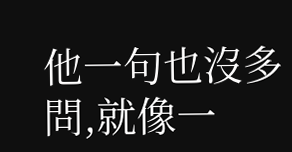他一句也沒多問,就像一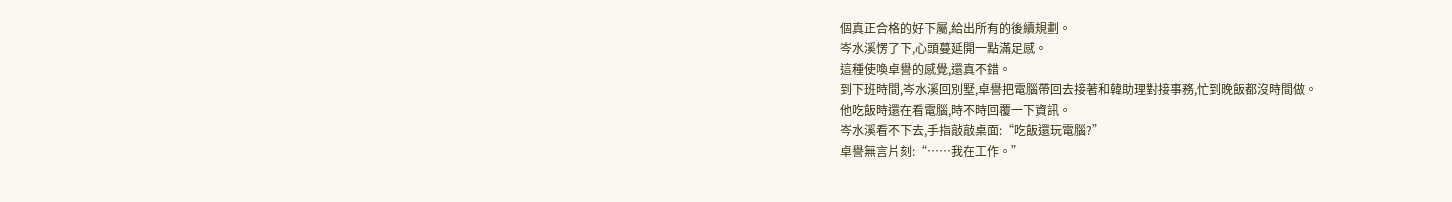個真正合格的好下屬,給出所有的後續規劃。
岑水溪愣了下,心頭蔓延開一點滿足感。
這種使喚卓譽的感覺,還真不錯。
到下班時間,岑水溪回別墅,卓譽把電腦帶回去接著和韓助理對接事務,忙到晚飯都沒時間做。
他吃飯時還在看電腦,時不時回覆一下資訊。
岑水溪看不下去,手指敲敲桌面:“吃飯還玩電腦?”
卓譽無言片刻:“……我在工作。”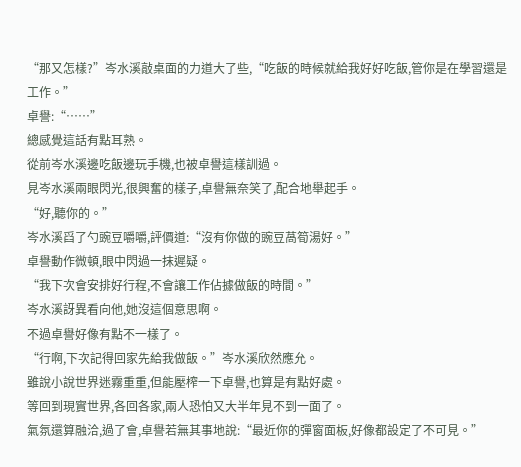“那又怎樣?”岑水溪敲桌面的力道大了些,“吃飯的時候就給我好好吃飯,管你是在學習還是工作。”
卓譽:“……”
總感覺這話有點耳熟。
從前岑水溪邊吃飯邊玩手機,也被卓譽這樣訓過。
見岑水溪兩眼閃光,很興奮的樣子,卓譽無奈笑了,配合地舉起手。
“好,聽你的。”
岑水溪舀了勺豌豆嚼嚼,評價道:“沒有你做的豌豆萵筍湯好。”
卓譽動作微頓,眼中閃過一抹遲疑。
“我下次會安排好行程,不會讓工作佔據做飯的時間。”
岑水溪訝異看向他,她沒這個意思啊。
不過卓譽好像有點不一樣了。
“行啊,下次記得回家先給我做飯。”岑水溪欣然應允。
雖說小說世界迷霧重重,但能壓榨一下卓譽,也算是有點好處。
等回到現實世界,各回各家,兩人恐怕又大半年見不到一面了。
氣氛還算融洽,過了會,卓譽若無其事地說:“最近你的彈窗面板,好像都設定了不可見。”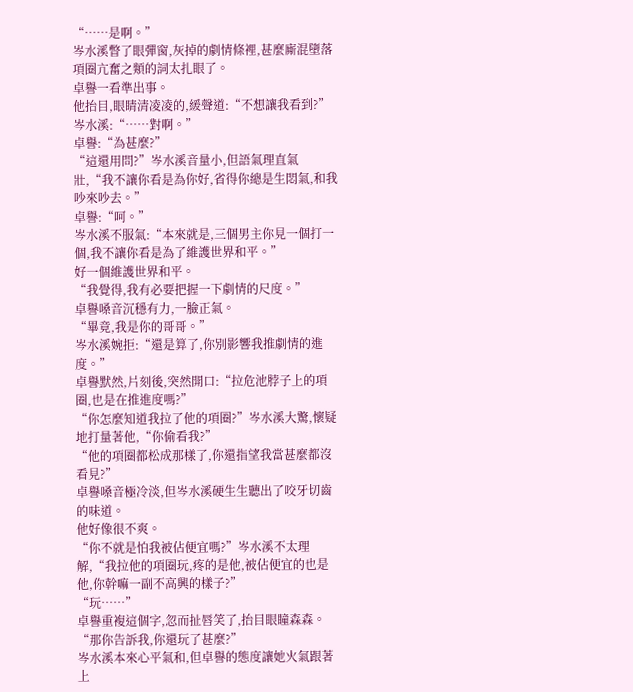“……是啊。”
岑水溪瞥了眼彈窗,灰掉的劇情條裡,甚麼廝混墮落項圈亢奮之類的詞太扎眼了。
卓譽一看準出事。
他抬目,眼睛清凌凌的,緩聲道:“不想讓我看到?”
岑水溪:“……對啊。”
卓譽:“為甚麼?”
“這還用問?”岑水溪音量小,但語氣理直氣壯,“我不讓你看是為你好,省得你總是生悶氣,和我吵來吵去。”
卓譽:“呵。”
岑水溪不服氣:“本來就是,三個男主你見一個打一個,我不讓你看是為了維護世界和平。”
好一個維護世界和平。
“我覺得,我有必要把握一下劇情的尺度。”
卓譽嗓音沉穩有力,一臉正氣。
“畢竟,我是你的哥哥。”
岑水溪婉拒:“還是算了,你別影響我推劇情的進度。”
卓譽默然,片刻後,突然開口:“拉危池脖子上的項圈,也是在推進度嗎?”
“你怎麼知道我拉了他的項圈?”岑水溪大驚,懷疑地打量著他,“你偷看我?”
“他的項圈都松成那樣了,你還指望我當甚麼都沒看見?”
卓譽嗓音極冷淡,但岑水溪硬生生聽出了咬牙切齒的味道。
他好像很不爽。
“你不就是怕我被佔便宜嗎?”岑水溪不太理解,“我拉他的項圈玩,疼的是他,被佔便宜的也是他,你幹嘛一副不高興的樣子?”
“玩……”
卓譽重複這個字,忽而扯唇笑了,抬目眼瞳森森。
“那你告訴我,你還玩了甚麼?”
岑水溪本來心平氣和,但卓譽的態度讓她火氣跟著上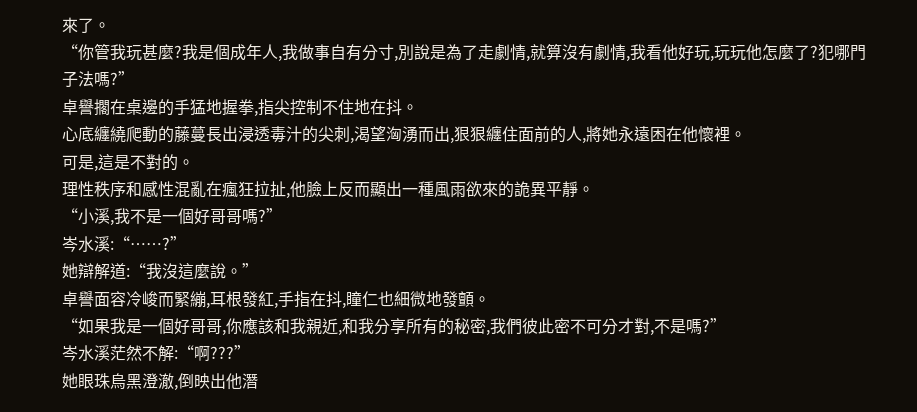來了。
“你管我玩甚麼?我是個成年人,我做事自有分寸,別說是為了走劇情,就算沒有劇情,我看他好玩,玩玩他怎麼了?犯哪門子法嗎?”
卓譽擱在桌邊的手猛地握拳,指尖控制不住地在抖。
心底纏繞爬動的藤蔓長出浸透毒汁的尖刺,渴望洶湧而出,狠狠纏住面前的人,將她永遠困在他懷裡。
可是,這是不對的。
理性秩序和感性混亂在瘋狂拉扯,他臉上反而顯出一種風雨欲來的詭異平靜。
“小溪,我不是一個好哥哥嗎?”
岑水溪:“……?”
她辯解道:“我沒這麼說。”
卓譽面容冷峻而緊繃,耳根發紅,手指在抖,瞳仁也細微地發顫。
“如果我是一個好哥哥,你應該和我親近,和我分享所有的秘密,我們彼此密不可分才對,不是嗎?”
岑水溪茫然不解:“啊???”
她眼珠烏黑澄澈,倒映出他潛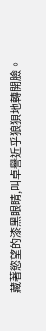藏著慾望的漆黑眼睛,叫卓譽近乎狼狽地轉開臉。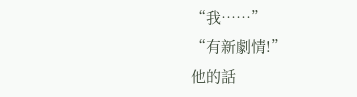“我……”
“有新劇情!”
他的話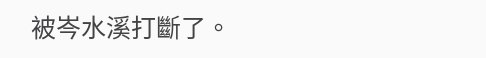被岑水溪打斷了。